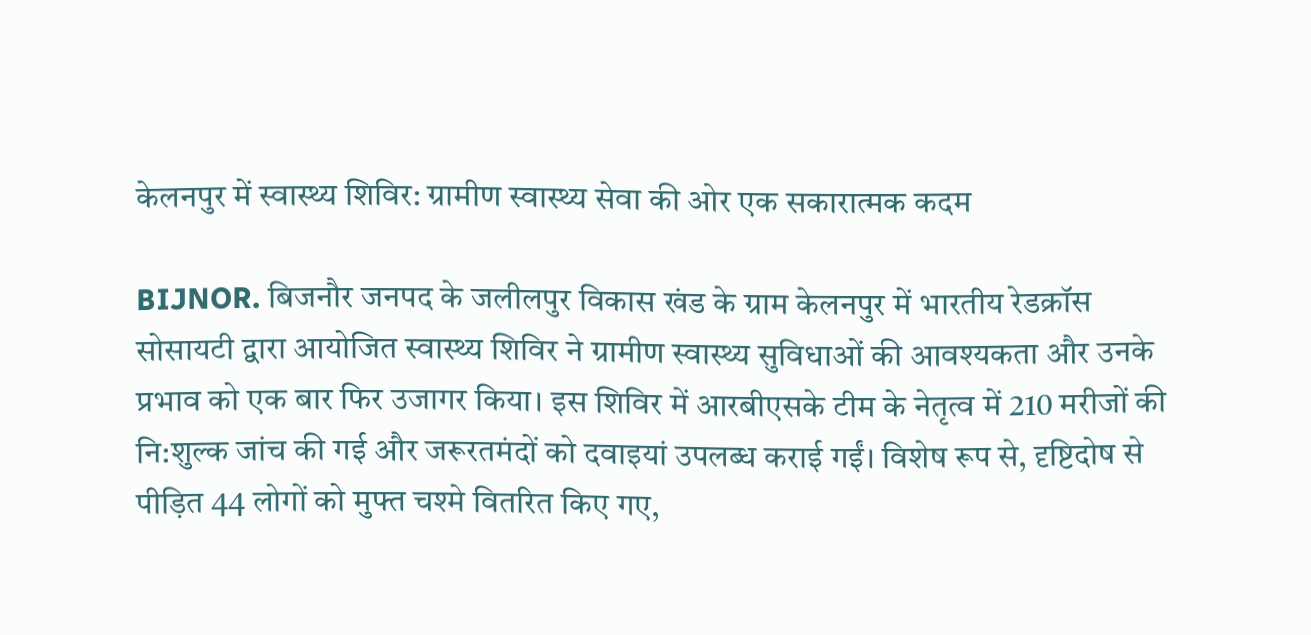केलनपुर में स्वास्थ्य शिविर: ग्रामीण स्वास्थ्य सेवा की ओर एक सकारात्मक कदम

BIJNOR. बिजनौर जनपद के जलीलपुर विकास खंड के ग्राम केलनपुर में भारतीय रेडक्रॉस सोसायटी द्वारा आयोजित स्वास्थ्य शिविर ने ग्रामीण स्वास्थ्य सुविधाओं की आवश्यकता और उनके प्रभाव को एक बार फिर उजागर किया। इस शिविर में आरबीएसके टीम के नेतृत्व में 210 मरीजों की नि:शुल्क जांच की गई और जरूरतमंदों को दवाइयां उपलब्ध कराई गईं। विशेष रूप से, दृष्टिदोष से पीड़ित 44 लोगों को मुफ्त चश्मे वितरित किए गए,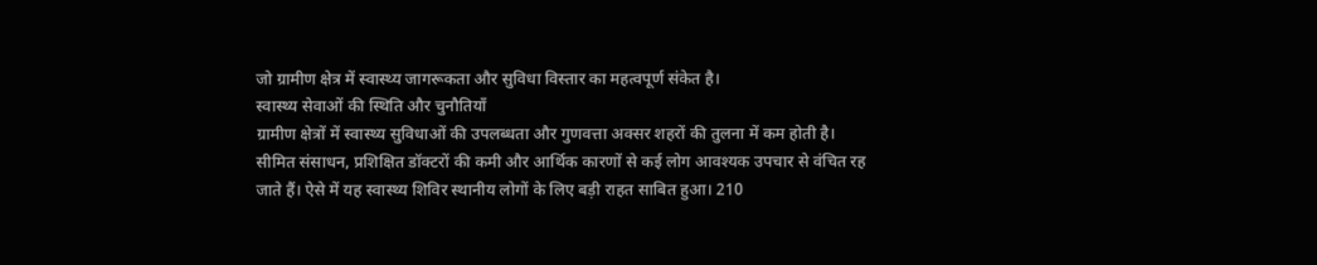जो ग्रामीण क्षेत्र में स्वास्थ्य जागरूकता और सुविधा विस्तार का महत्वपूर्ण संकेत है।
स्वास्थ्य सेवाओं की स्थिति और चुनौतियाँ
ग्रामीण क्षेत्रों में स्वास्थ्य सुविधाओं की उपलब्धता और गुणवत्ता अक्सर शहरों की तुलना में कम होती है। सीमित संसाधन, प्रशिक्षित डॉक्टरों की कमी और आर्थिक कारणों से कई लोग आवश्यक उपचार से वंचित रह जाते हैं। ऐसे में यह स्वास्थ्य शिविर स्थानीय लोगों के लिए बड़ी राहत साबित हुआ। 210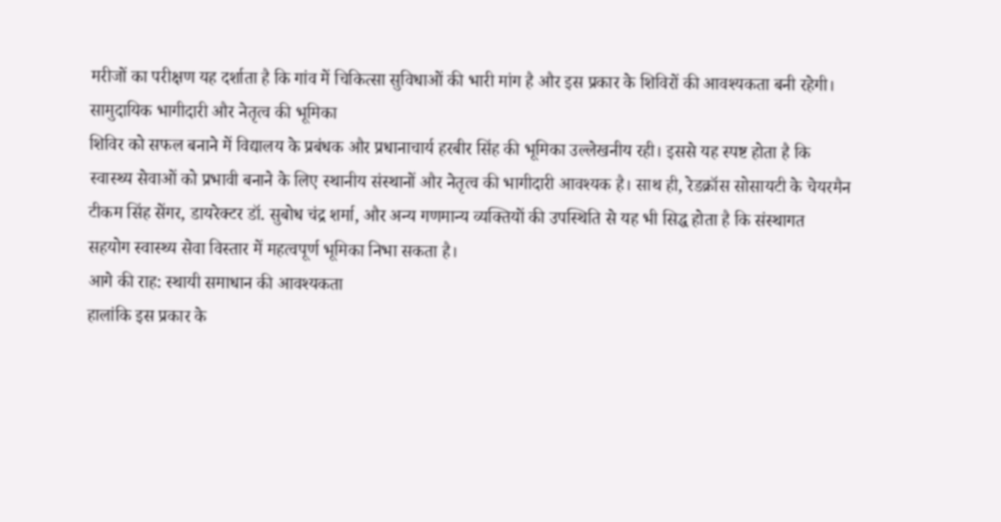मरीजों का परीक्षण यह दर्शाता है कि गांव में चिकित्सा सुविधाओं की भारी मांग है और इस प्रकार के शिविरों की आवश्यकता बनी रहेगी।
सामुदायिक भागीदारी और नेतृत्व की भूमिका
शिविर को सफल बनाने में विद्यालय के प्रबंधक और प्रधानाचार्य हरबीर सिंह की भूमिका उल्लेखनीय रही। इससे यह स्पष्ट होता है कि स्वास्थ्य सेवाओं को प्रभावी बनाने के लिए स्थानीय संस्थानों और नेतृत्व की भागीदारी आवश्यक है। साथ ही, रेडक्रॉस सोसायटी के चेयरमैन टीकम सिंह सेंगर, डायरेक्टर डॉ. सुबोध चंद्र शर्मा, और अन्य गणमान्य व्यक्तियों की उपस्थिति से यह भी सिद्ध होता है कि संस्थागत सहयोग स्वास्थ्य सेवा विस्तार में महत्वपूर्ण भूमिका निभा सकता है।
आगे की राह: स्थायी समाधान की आवश्यकता
हालांकि इस प्रकार के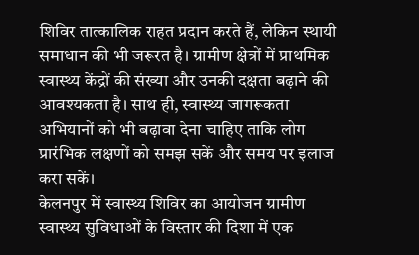शिविर तात्कालिक राहत प्रदान करते हैं, लेकिन स्थायी समाधान की भी जरूरत है। ग्रामीण क्षेत्रों में प्राथमिक स्वास्थ्य केंद्रों की संख्या और उनकी दक्षता बढ़ाने की आवश्यकता है। साथ ही, स्वास्थ्य जागरूकता अभियानों को भी बढ़ावा देना चाहिए ताकि लोग प्रारंभिक लक्षणों को समझ सकें और समय पर इलाज करा सकें।
केलनपुर में स्वास्थ्य शिविर का आयोजन ग्रामीण स्वास्थ्य सुविधाओं के विस्तार की दिशा में एक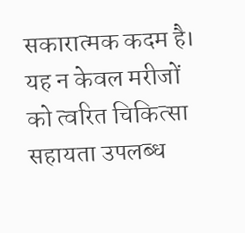सकारात्मक कदम है। यह न केवल मरीजों को त्वरित चिकित्सा सहायता उपलब्ध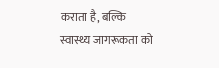कराता है, बल्कि स्वास्थ्य जागरूकता को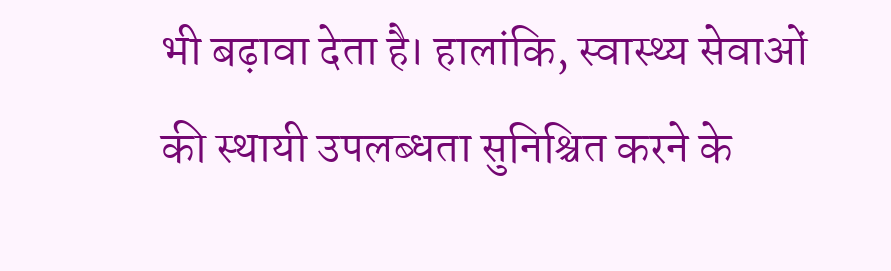भी बढ़ावा देता है। हालांकि, स्वास्थ्य सेवाओं की स्थायी उपलब्धता सुनिश्चित करने के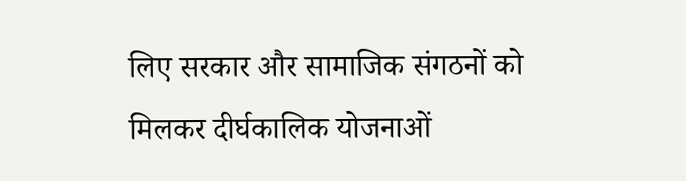लिए सरकार और सामाजिक संगठनों को मिलकर दीर्घकालिक योजनाओं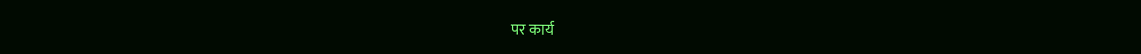पर कार्य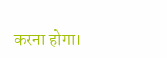करना होगा।